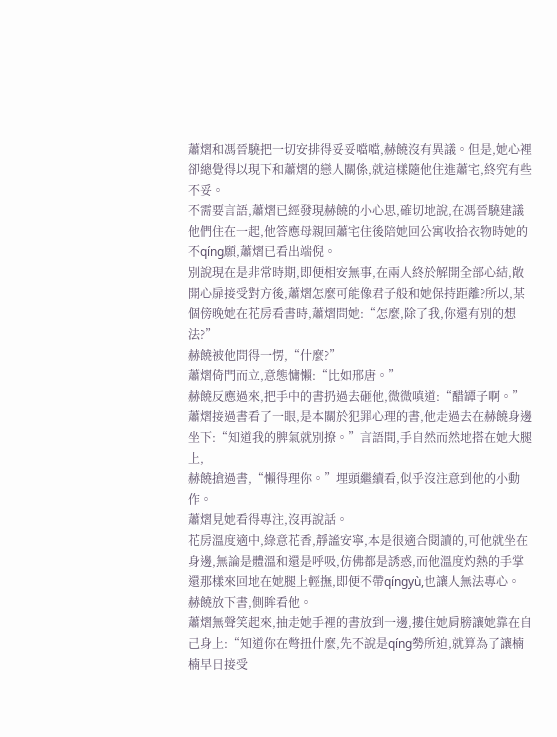蕭熠和馮晉驍把一切安排得妥妥噹噹,赫饒沒有異議。但是,她心裡卻總覺得以現下和蕭熠的戀人關係,就這樣隨他住進蕭宅,終究有些不妥。
不需要言語,蕭熠已經發現赫饒的小心思,確切地說,在馮晉驍建議他們住在一起,他答應母親回蕭宅住後陪她回公寓收拾衣物時她的不qíng願,蕭熠已看出端倪。
別說現在是非常時期,即便相安無事,在兩人終於解開全部心結,敞開心扉接受對方後,蕭熠怎麼可能像君子般和她保持距離?所以,某個傍晚她在花房看書時,蕭熠問她:“怎麼,除了我,你還有別的想法?”
赫饒被他問得一愣,“什麼?”
蕭熠倚門而立,意態慵懶:“比如邢唐。”
赫饒反應過來,把手中的書扔過去砸他,微微嗔道:“醋罈子啊。”
蕭熠接過書看了一眼,是本關於犯罪心理的書,他走過去在赫饒身邊坐下:“知道我的脾氣就別撩。”言語間,手自然而然地搭在她大腿上,
赫饒搶過書,“懶得理你。”埋頭繼續看,似乎沒注意到他的小動作。
蕭熠見她看得專注,沒再說話。
花房溫度適中,綠意花香,靜謐安寧,本是很適合閱讀的,可他就坐在身邊,無論是體溫和還是呼吸,仿佛都是誘惑,而他溫度灼熱的手掌還那樣來回地在她腿上輕撫,即便不帶qíngyù,也讓人無法專心。
赫饒放下書,側眸看他。
蕭熠無聲笑起來,抽走她手裡的書放到一邊,摟住她肩膀讓她靠在自己身上:“知道你在彆扭什麼,先不說是qíng勢所迫,就算為了讓楠楠早日接受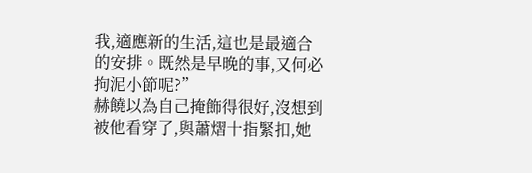我,適應新的生活,這也是最適合的安排。既然是早晚的事,又何必拘泥小節呢?”
赫饒以為自己掩飾得很好,沒想到被他看穿了,與蕭熠十指緊扣,她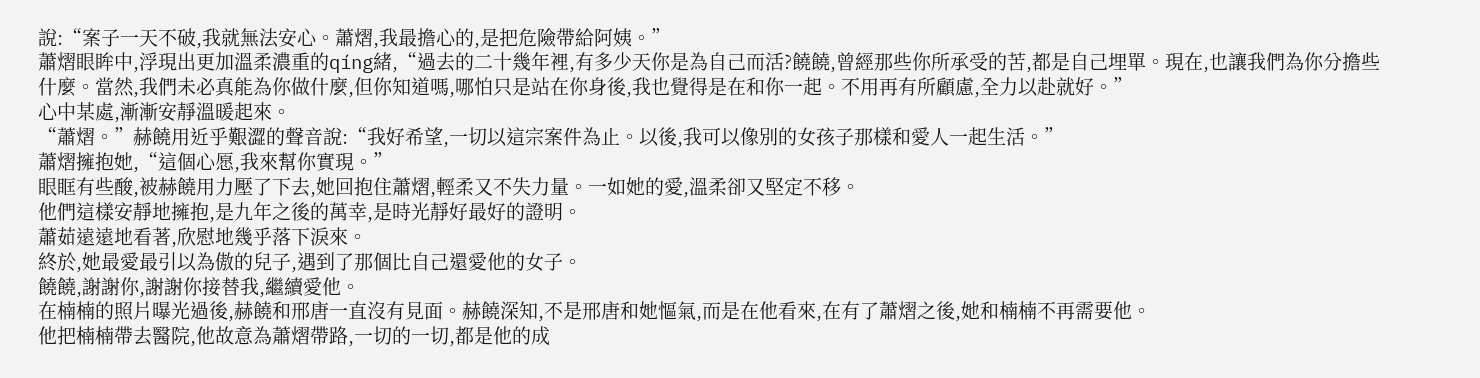說:“案子一天不破,我就無法安心。蕭熠,我最擔心的,是把危險帶給阿姨。”
蕭熠眼眸中,浮現出更加溫柔濃重的qíng緒,“過去的二十幾年裡,有多少天你是為自己而活?饒饒,曾經那些你所承受的苦,都是自己埋單。現在,也讓我們為你分擔些什麼。當然,我們未必真能為你做什麼,但你知道嗎,哪怕只是站在你身後,我也覺得是在和你一起。不用再有所顧慮,全力以赴就好。”
心中某處,漸漸安靜溫暖起來。
“蕭熠。”赫饒用近乎艱澀的聲音說:“我好希望,一切以這宗案件為止。以後,我可以像別的女孩子那樣和愛人一起生活。”
蕭熠擁抱她,“這個心愿,我來幫你實現。”
眼眶有些酸,被赫饒用力壓了下去,她回抱住蕭熠,輕柔又不失力量。一如她的愛,溫柔卻又堅定不移。
他們這樣安靜地擁抱,是九年之後的萬幸,是時光靜好最好的證明。
蕭茹遠遠地看著,欣慰地幾乎落下淚來。
終於,她最愛最引以為傲的兒子,遇到了那個比自己還愛他的女子。
饒饒,謝謝你,謝謝你接替我,繼續愛他。
在楠楠的照片曝光過後,赫饒和邢唐一直沒有見面。赫饒深知,不是邢唐和她慪氣,而是在他看來,在有了蕭熠之後,她和楠楠不再需要他。
他把楠楠帶去醫院,他故意為蕭熠帶路,一切的一切,都是他的成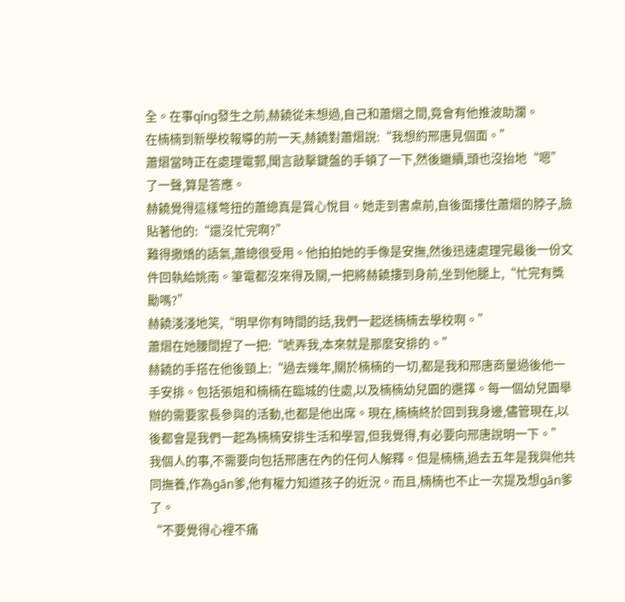全。在事qíng發生之前,赫饒從未想過,自己和蕭熠之間,竟會有他推波助瀾。
在楠楠到新學校報導的前一天,赫饒對蕭熠說:“我想約邢唐見個面。”
蕭熠當時正在處理電郵,聞言敲擊鍵盤的手頓了一下,然後繼續,頭也沒抬地“嗯”了一聲,算是答應。
赫饒覺得這樣彆扭的蕭總真是賞心悅目。她走到書桌前,自後面摟住蕭熠的脖子,臉貼著他的:“還沒忙完啊?”
難得撒嬌的語氣,蕭總很受用。他拍拍她的手像是安撫,然後迅速處理完最後一份文件回執給姚南。筆電都沒來得及關,一把將赫饒摟到身前,坐到他腿上,“忙完有獎勵嗎?”
赫饒淺淺地笑,“明早你有時間的話,我們一起送楠楠去學校啊。”
蕭熠在她腰間捏了一把:“唬弄我,本來就是那麼安排的。”
赫饒的手搭在他後頸上:“過去幾年,關於楠楠的一切,都是我和邢唐商量過後他一手安排。包括張姐和楠楠在臨城的住處,以及楠楠幼兒園的選擇。每一個幼兒園舉辦的需要家長參與的活動,也都是他出席。現在,楠楠終於回到我身邊,儘管現在,以後都會是我們一起為楠楠安排生活和學習,但我覺得,有必要向邢唐說明一下。”
我個人的事,不需要向包括邢唐在內的任何人解釋。但是楠楠,過去五年是我與他共同撫養,作為gān爹,他有權力知道孩子的近況。而且,楠楠也不止一次提及想gān爹了。
“不要覺得心裡不痛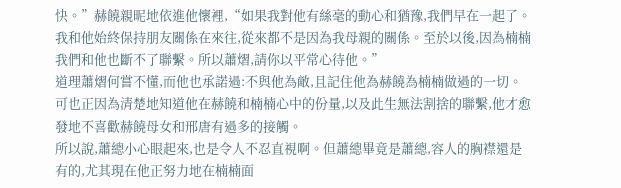快。”赫饒親昵地依進他懷裡,“如果我對他有絲毫的動心和猶豫,我們早在一起了。我和他始終保持朋友關係在來往,從來都不是因為我母親的關係。至於以後,因為楠楠我們和他也斷不了聯繫。所以蕭熠,請你以平常心待他。”
道理蕭熠何嘗不懂,而他也承諾過:不與他為敵,且記住他為赫饒為楠楠做過的一切。可也正因為清楚地知道他在赫饒和楠楠心中的份量,以及此生無法割捨的聯繫,他才愈發地不喜歡赫饒母女和邢唐有過多的接觸。
所以說,蕭總小心眼起來,也是令人不忍直視啊。但蕭總畢竟是蕭總,容人的胸襟還是有的,尤其現在他正努力地在楠楠面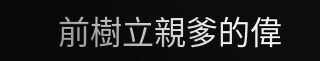前樹立親爹的偉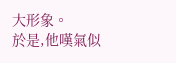大形象。
於是,他嘆氣似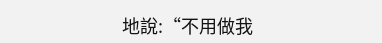地說:“不用做我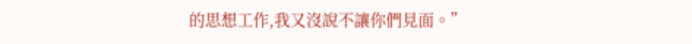的思想工作,我又沒說不讓你們見面。”